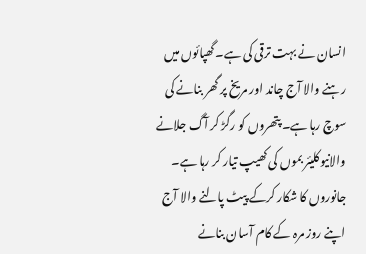انسان نے بہت ترقی کی ہے۔ گھپائوں میں رہنے والا آج چاند اور مریخ پر گھر بنانے کی سوچ رہا ہے۔ پتھروں کو رگڑ کر آگ جلانے والانیوکلیئر بموں کی کھیپ تیار کر رہا ہے۔ جانوروں کا شکار کرکے پیٹ پالنے والا آج اپنے روز مرہ کے کام آسان بنانے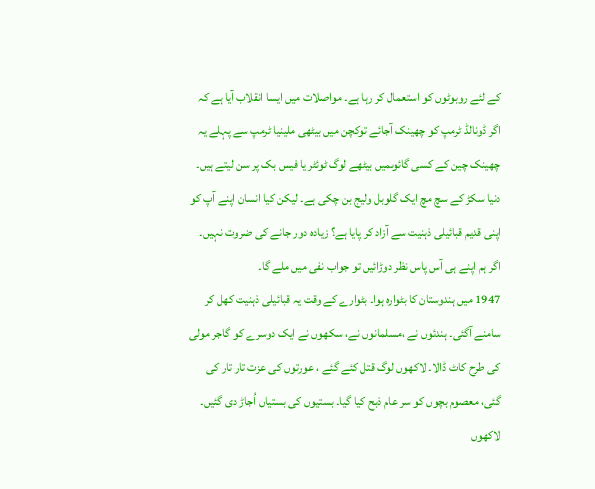کے لئے روبوٹوں کو استعمال کر رہا ہے۔ مواصلات میں ایسا انقلاب آیا ہے کہ اگر ڈونالڈ ٹرمپ کو چھینک آجائے توکچن میں بیٹھی ملینیا ٹرمپ سے پہلے یہ چھینک چین کے کسی گائوںمیں بیٹھے لوگ ٹوئٹر یا فیس بک پر سن لیتے ہیں۔ دنیا سکڑ کے سچ مچ ایک گلوبل ولیج بن چکی ہے۔ لیکن کیا انسان اپنے آپ کو اپنی قدیم قبائیلی ذہنیت سے آزاد کر پایا ہے؟ زیادہ دور جانے کی ضروت نہیں۔ اگر ہم اپنے ہی آس پاس نظر دوڑائیں تو جواب نفی میں ملے گا۔
1947 میں ہندوستان کا بٹوارہ ہوا۔ بٹوارے کے وقت یہ قبائیلی ذہنیت کھل کر سامنے آگئی۔ ہندئوں نے ،مسلمانوں نے، سکھوں نے ایک دوسرے کو گاجر مولی کی طرح کاٹ ڈالا۔ لاکھوں لوگ قتل کئے گئے ، عورتوں کی عزت تار تار کی گئی، معصوم بچوں کو سر عام ذبح کیا گیا۔ بستیوں کی بستیاں اُجاڑ دی گئیں۔ لاکھوں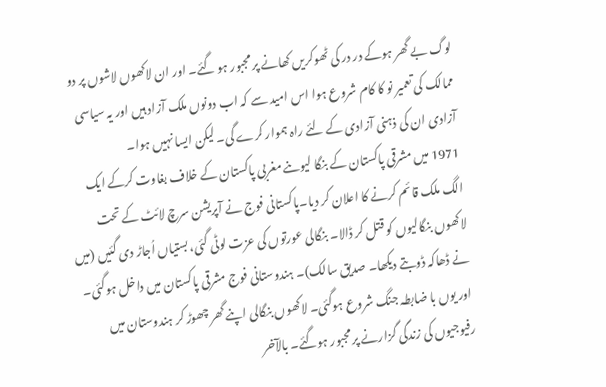لوگ بے گھر ہوکے در در کی ٹھوکریں کھانے پر مجبور ہو گئے۔ اور ان لاکھوں لاشوں پر دو ممالک کی تعمیر نو کا کام شروع ہوا اس امید سے کہ اب دونوں ملک آزاد ہیں اور یہ سیاسی آزادی ان کی ذہنی آزادی کے لئے راہ ہموار کرے گی۔ لیکن ایسا نہیں ہوا۔
1971 میں مشرقی پاکستان کے بنگا لیوںنے مغربی پاکستان کے خلاف بغاوت کرکے ایک الگ ملک قائم کرنے کا اعلان کر دیا۔پاکستانی فوج نے آپریشن سرچ لائٹ کے تحت لاکھوں بنگالیوں کو قتل کر ڈالا۔ بنگالی عورتوں کی عزت لوٹی گئی، بستیاں اُجاڑ دی گئیں (میں نے ڈھاکہ ڈوبتے دیکھا۔ صدیق سالک)۔ ہندوستانی فوج مشرقی پاکستان میں داخل ہوگئی۔ اور یوں با ضابطہ جنگ شروع ہوگئی۔ لاکھوں بنگالی اپنے گھر چھوڑ کر ہندوستان میں رفیوجیوں کی زندگی گزارنے پر مجبور ہوگئے۔ بالآخر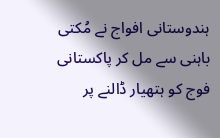ہندوستانی افواج نے مُکتی باہنی سے مل کر پاکستانی فوج کو ہتھیار ڈالنے پر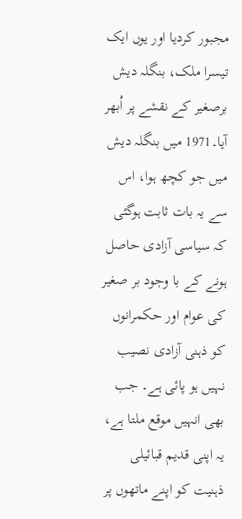مجبور کردیا اور یوں ایک تیسرا ملک، بنگلہ دیش برصغیر کے نقشے پر اُبھر آیا۔1971 میں بنگلہ دیش میں جو کچھ ہوا، اس سے یہ بات ثابت ہوگئی کہ سیاسی آزادی حاصل ہونے کے با وجود بر صغیر کی عوام اور حکمرانوں کو ذہنی آزادی نصیب نہیں ہو پائی ہے۔ جب بھی انہیں موقع ملتا ہے، یہ اپنی قدیم قبائیلی ذہنیت کو اپنے ماتھوں پر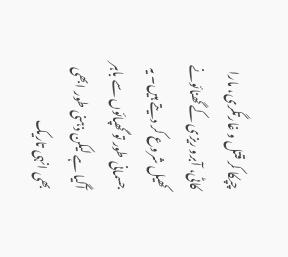چپکا کر قتل و غارتگری، مارا کاٹی، آبرو ریزی کے گھنائونے کھیل شروع کر دیتے ہیں۔ یہ جسمانی طور تو گھپائوں سے باہر آگیا ہے لیکن ذہنی طور ابھی بھی انہی تاریک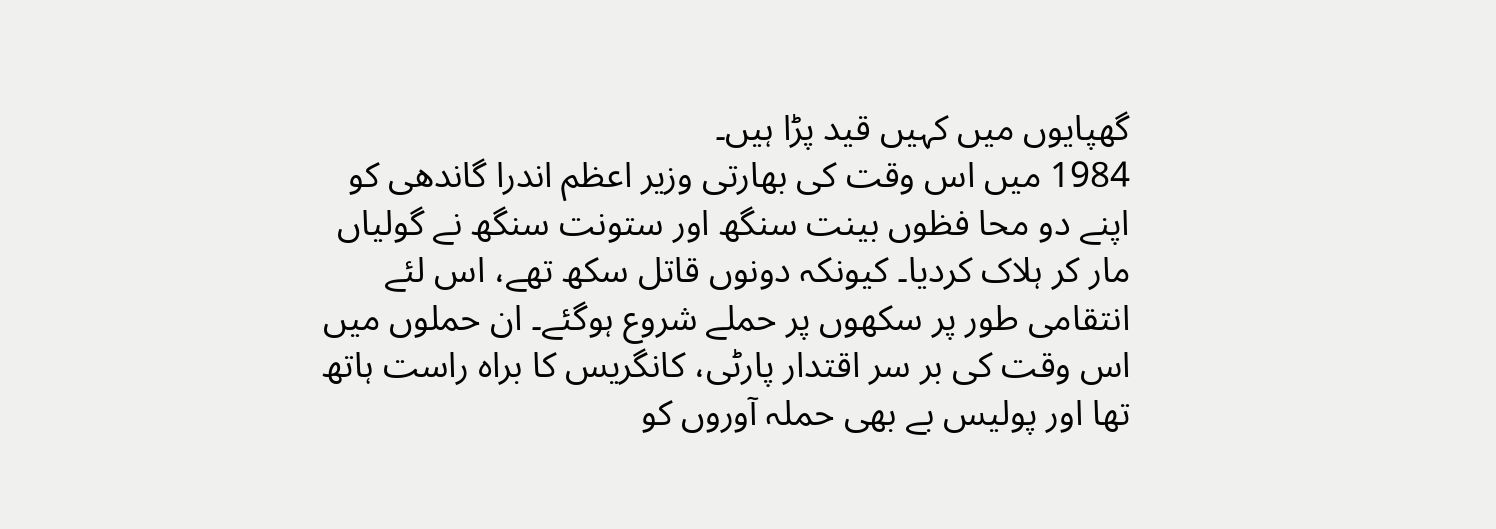گھپایوں میں کہیں قید پڑا ہیں۔
1984 میں اس وقت کی بھارتی وزیر اعظم اندرا گاندھی کو اپنے دو محا فظوں بینت سنگھ اور ستونت سنگھ نے گولیاں مار کر ہلاک کردیا۔ کیونکہ دونوں قاتل سکھ تھے، اس لئے انتقامی طور پر سکھوں پر حملے شروع ہوگئے۔ ان حملوں میں اس وقت کی بر سر اقتدار پارٹی، کانگریس کا براہ راست ہاتھ تھا اور پولیس بے بھی حملہ آوروں کو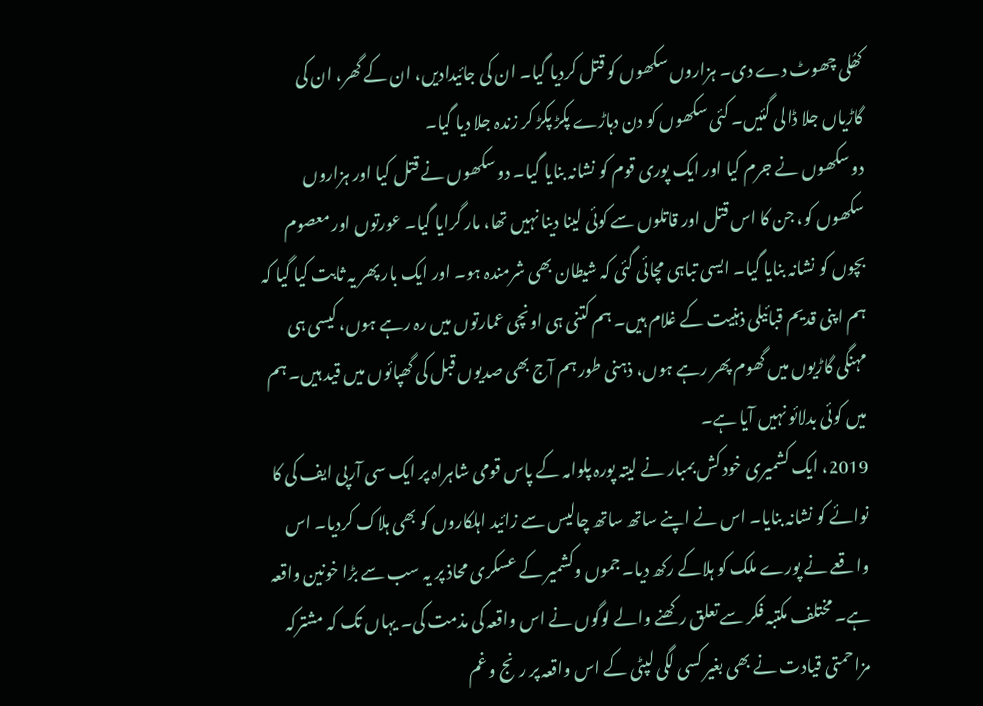کھُلی چھوٹ دے دی۔ ہزاروں سکھوں کو قتل کردیا گیا۔ ان کی جائیدادیں، ان کے گھر، ان کی گاڑیاں جلا ڈالی گئیں۔ کئی سکھوں کو دن دہاڑے پکڑ پکڑ کر زندہ جلا دیا گیا۔
دو سکھوں نے جرم کیا اور ایک پوری قوم کو نشانہ بنایا گیا۔ دو سکھوں نے قتل کیا اور ہزاروں سکھوں کو، جن کا اس قتل اور قاتلوں سے کوئی لینا دینا نہیں تھا، مار گرایا گیا۔ عورتوں اور معصوم بچوں کو نشانہ بنایا گیا۔ ایسی تباہی مچائی گئی کہ شیطان بھی شرمندہ ہو۔ اور ایک بار پھر یہ ثابت کیا گیا کہ ہم اپنی قدیم قبائیلی ذہنیت کے غلام ہیں۔ ہم کتنی ہی اونچی عمارتوں میں رہ رہے ہوں، کیسی ہی مہنگی گاڑیوں میں گھوم پھر رہے ہوں، ذہنی طور ہم آج بھی صدیوں قبل کی گھپائوں میں قید ہیں۔ ہم میں کوئی بدلائو نہیں آیا ہے۔
2019، ایک کشمیری خود کش بمبار نے لیتہ پورہ پلوامہ کے پاس قومی شاہراہ پر ایک سی آرپی ایف کی کا نوائے کو نشانہ بنایا۔ اس نے اپنے ساتھ ساتھ چالیس سے زائید اہلکاروں کو بھی ہلاک کردیا۔ اس واقعے نے پورے ملک کو ہلاکے رکھ دیا۔ جموں وکشمیر کے عسکری محاذ پر یہ سب سے بڑا خونین واقعہ ہے۔ مختلف مکتبہ فکر سے تعلق رکھنے والے لوگوں نے اس واقعہ کی مذمت کی۔ یہاں تک کہ مشترکہ مزاحمتی قیادت نے بھی بغیر کسی لگی لپٹی کے اس واقعہ پر رنج و غم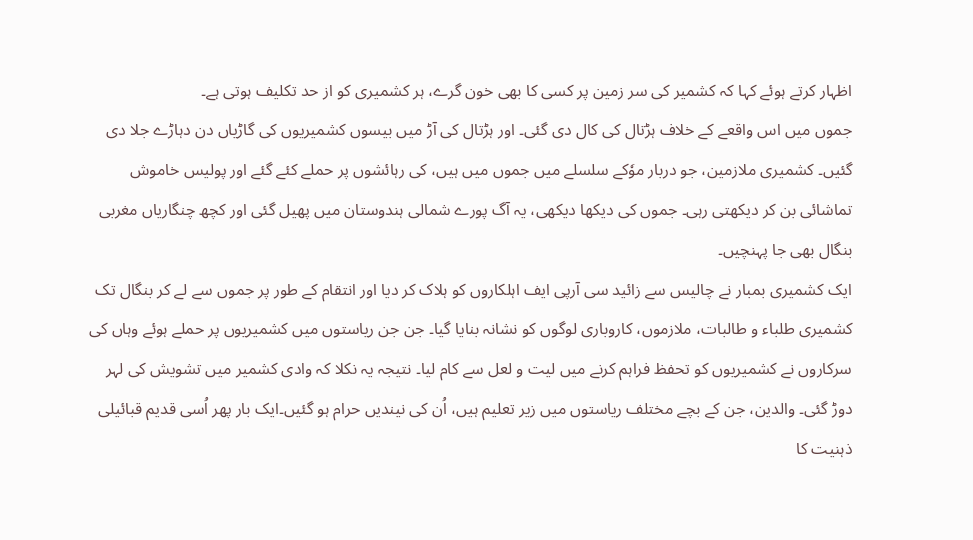اظہار کرتے ہوئے کہا کہ کشمیر کی سر زمین پر کسی کا بھی خون گرے، ہر کشمیری کو از حد تکلیف ہوتی ہے۔
جموں میں اس واقعے کے خلاف ہڑتال کی کال دی گئی۔ اور ہڑتال کی آڑ میں بیسوں کشمیریوں کی گاڑیاں دن دہاڑے جلا دی گئیں۔ کشمیری ملازمین، جو دربار موٗکے سلسلے میں جموں میں ہیں، کی رہائشوں پر حملے کئے گئے اور پولیس خاموش تماشائی بن کر دیکھتی رہی۔ جموں کی دیکھا دیکھی، یہ آگ پورے شمالی ہندوستان میں پھیل گئی اور کچھ چنگاریاں مغربی بنگال بھی جا پہنچیں۔
ایک کشمیری بمبار نے چالیس سے زائید سی آرپی ایف اہلکاروں کو ہلاک کر دیا اور انتقام کے طور پر جموں سے لے کر بنگال تک کشمیری طلباء و طالبات، ملازموں، کاروباری لوگوں کو نشانہ بنایا گیا۔ جن جن ریاستوں میں کشمیریوں پر حملے ہوئے وہاں کی سرکاروں نے کشمیریوں کو تحفظ فراہم کرنے میں لیت و لعل سے کام لیا۔ نتیجہ یہ نکلا کہ وادی کشمیر میں تشویش کی لہر دوڑ گئی۔ والدین، جن کے بچے مختلف ریاستوں میں زیر تعلیم ہیں، اُن کی نیندیں حرام ہو گئیں۔ایک بار پھر اُسی قدیم قبائیلی ذہنیت کا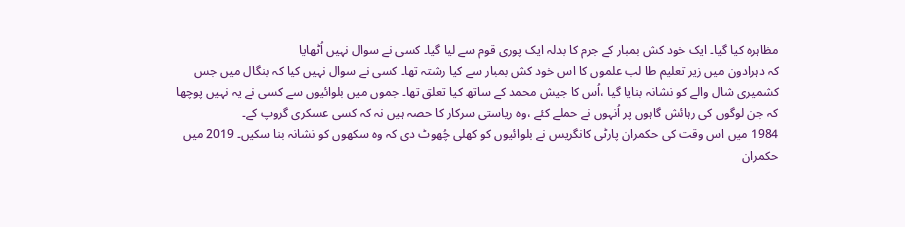مظاہرہ کیا گیا۔ ایک خود کش بمبار کے جرم کا بدلہ ایک پوری قوم سے لیا گیا۔ کسی نے سوال نہیں اُٹھایا
کہ دہرادون میں زیر تعلیم طا لب علموں کا اس خود کش بمبار سے کیا رشتہ تھا۔ کسی نے سوال نہیں کیا کہ بنگال میں جس کشمیری شال والے کو نشانہ بنایا گیا ،اُس کا جیش محمد کے ساتھ کیا تعلق تھا۔ جموں میں بلوائیوں سے کسی نے یہ نہیں پوچھا کہ جن لوگوں کی رہائش گاہوں پر اُنہوں نے حملے کئے ،وہ ریاستی سرکار کا حصہ ہیں نہ کہ کسی عسکری گروپ کے۔
1984 میں اس وقت کی حکمران پارٹی کانگریس نے بلوائیوں کو کھلی چُھوٹ دی کہ وہ سکھوں کو نشانہ بنا سکیں۔ 2019 میں حکمران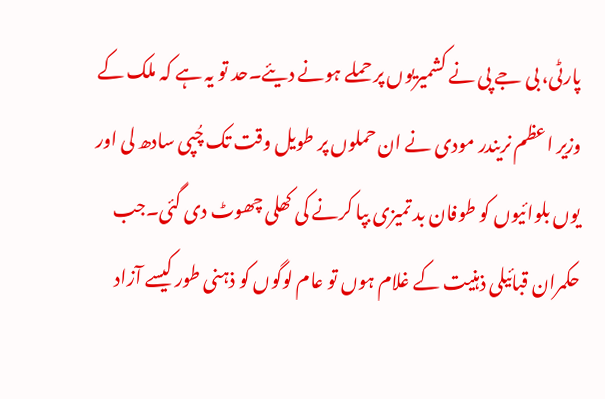پارٹی، بی جے پی نے کشمیریوں پر حملے ہونے دیئے۔حد تو یہ ہے کہ ملک کے وزیر اعظم نریندر مودی نے ان حملوں پر طویل وقت تک چُپی سادھ لی اور یوں بلوائیوں کو طوفان بد تمیزی بپا کرنے کی کھلی چھوٹ دی گئی۔جب حکمران قبائیلی ذہنیت کے غلام ہوں تو عام لوگوں کو ذہنی طور کیسے آزاد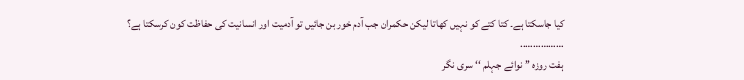کیا جاسکتا ہے۔ کتا کتے کو نہیں کھاتا لیکن حکمران جب آدم خور بن جائیں تو آدمیت اور انسانیت کی حفاظت کون کرسکتا ہے؟
……………..
ہفت روزہ ’’ نوائے جہلم ‘‘ سری نگر